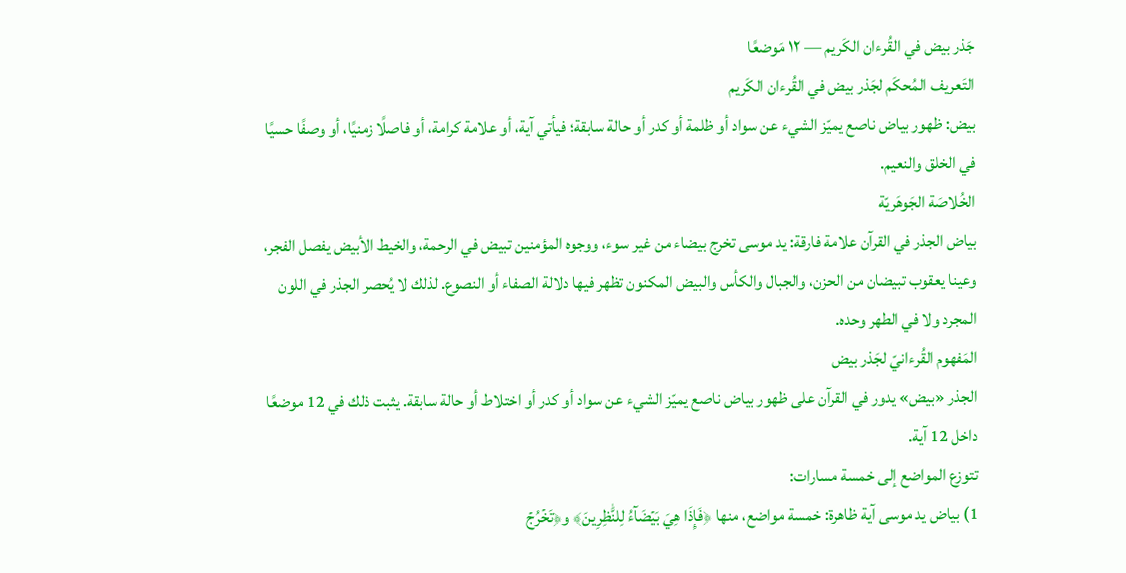جَذر بيض في القُرءان الكَريم — ١٢ مَوضعًا
التَعريف المُحكَم لجَذر بيض في القُرءان الكَريم
بيض: ظهور بياض ناصع يميّز الشيء عن سواد أو ظلمة أو كدر أو حالة سابقة؛ فيأتي آية، أو علامة كرامة، أو فاصلًا زمنيًا، أو وصفًا حسيًا في الخلق والنعيم.
الخُلاصَة الجَوهَريّة
بياض الجذر في القرآن علامة فارقة: يد موسى تخرج بيضاء من غير سوء، ووجوه المؤمنين تبيض في الرحمة، والخيط الأبيض يفصل الفجر، وعينا يعقوب تبيضان من الحزن، والجبال والكأس والبيض المكنون تظهر فيها دلالة الصفاء أو النصوع. لذلك لا يُحصر الجذر في اللون المجرد ولا في الطهر وحده.
المَفهوم القُرءانيّ لجَذر بيض
الجذر «بيض» يدور في القرآن على ظهور بياض ناصع يميّز الشيء عن سواد أو كدر أو اختلاط أو حالة سابقة. يثبت ذلك في 12 موضعًا داخل 12 آية.
تتوزع المواضع إلى خمسة مسارات:
1) بياض يد موسى آية ظاهرة: خمسة مواضع، منها ﴿فَإِذَا هِيَ بَيۡضَآءُ لِلنَّٰظِرِينَ﴾ و﴿تَخۡرُجۡ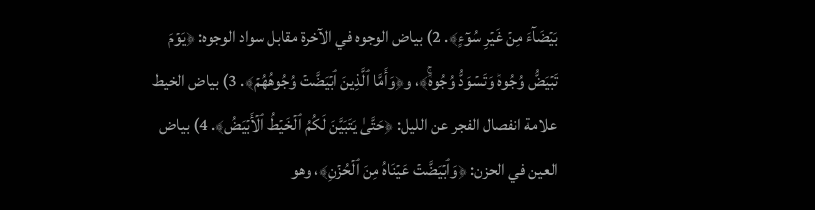بَيۡضَآءَ مِنۡ غَيۡرِ سُوٓءٍ﴾. 2) بياض الوجوه في الآخرة مقابل سواد الوجوه: ﴿يَوۡمَ تَبۡيَضُّ وُجُوهٞ وَتَسۡوَدُّ وُجُوهٞۚ﴾، و﴿وَأَمَّا ٱلَّذِينَ ٱبۡيَضَّتۡ وُجُوهُهُمۡ﴾. 3) بياض الخيط علامة انفصال الفجر عن الليل: ﴿حَتَّىٰ يَتَبَيَّنَ لَكُمُ ٱلۡخَيۡطُ ٱلۡأَبۡيَضُ﴾. 4) بياض العين في الحزن: ﴿وَٱبۡيَضَّتۡ عَيۡنَاهُ مِنَ ٱلۡحُزۡنِ﴾، وهو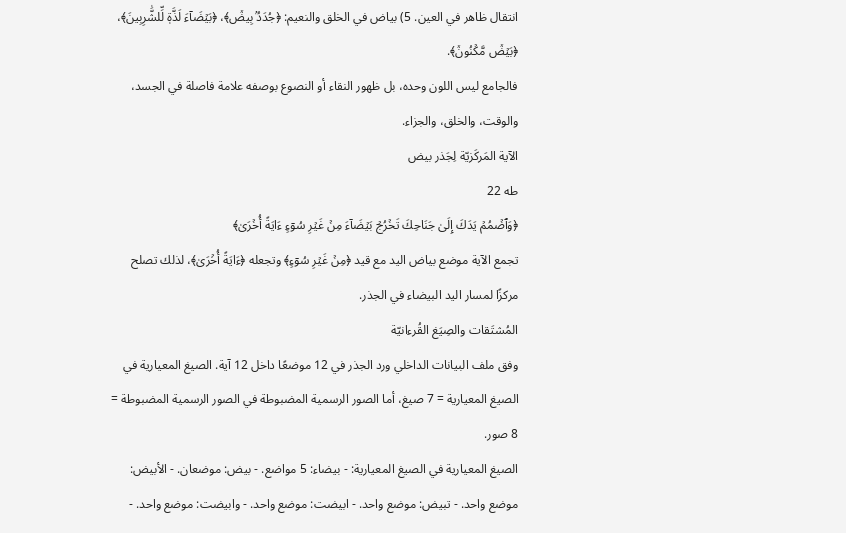انتقال ظاهر في العين. 5) بياض في الخلق والنعيم: ﴿جُدَدُۢ بِيضٞ﴾، ﴿بَيۡضَآءَ لَذَّةٖ لِّلشَّٰرِبِينَ﴾، ﴿بَيۡضٞ مَّكۡنُونٞ﴾.
فالجامع ليس اللون وحده، بل ظهور النقاء أو النصوع بوصفه علامة فاصلة في الجسد، والوقت، والخلق، والجزاء.
الآية المَركَزيّة لِجَذر بيض
طه 22
﴿وَٱضۡمُمۡ يَدَكَ إِلَىٰ جَنَاحِكَ تَخۡرُجۡ بَيۡضَآءَ مِنۡ غَيۡرِ سُوٓءٍ ءَايَةً أُخۡرَىٰ﴾
تجمع الآية موضع بياض اليد مع قيد ﴿مِنۡ غَيۡرِ سُوٓءٍ﴾ وتجعله ﴿ءَايَةً أُخۡرَىٰ﴾، لذلك تصلح مركزًا لمسار اليد البيضاء في الجذر.
المُشتَقات والصِيَغ القُرءانيّة
وفق ملف البيانات الداخلي ورد الجذر في 12 موضعًا داخل 12 آية. الصيغ المعيارية في الصيغ المعيارية = 7 صيغ، أما الصور الرسمية المضبوطة في الصور الرسمية المضبوطة = 8 صور.
الصيغ المعيارية في الصيغ المعيارية: - بيضاء: 5 مواضع. - بيض: موضعان. - الأبيض: موضع واحد. - تبيض: موضع واحد. - ابيضت: موضع واحد. - وابيضت: موضع واحد. -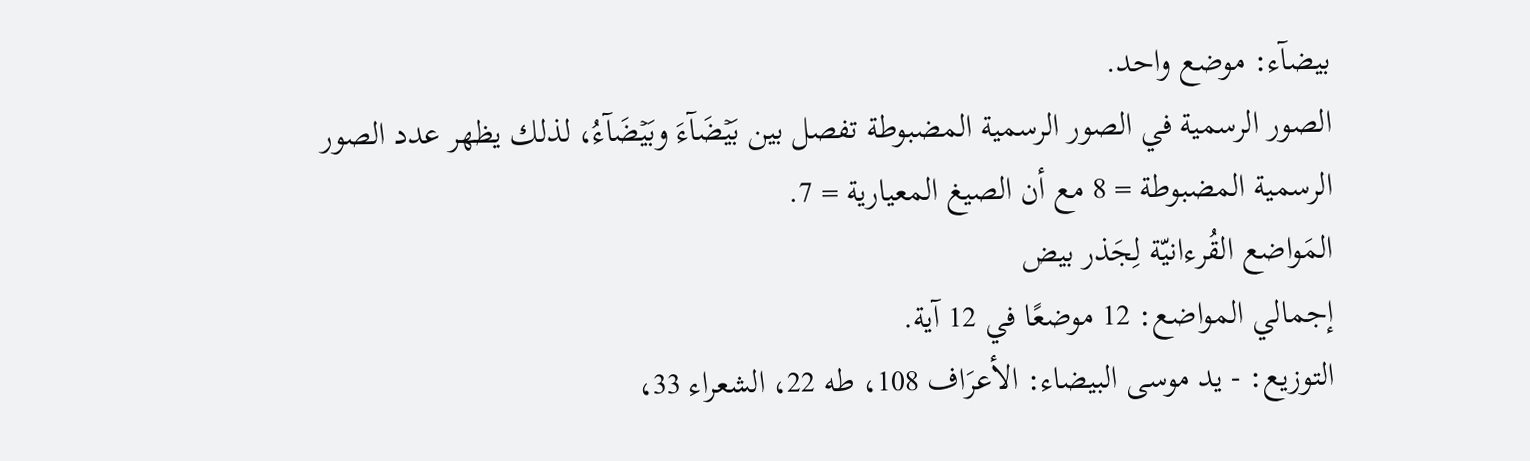بيضآء: موضع واحد.
الصور الرسمية في الصور الرسمية المضبوطة تفصل بين بَيۡضَآءَ وبَيۡضَآءُ، لذلك يظهر عدد الصور الرسمية المضبوطة = 8 مع أن الصيغ المعيارية = 7.
المَواضع القُرءانيّة لِجَذر بيض
إجمالي المواضع: 12 موضعًا في 12 آية.
التوزيع: - يد موسى البيضاء: الأعرَاف 108، طه 22، الشعراء 33،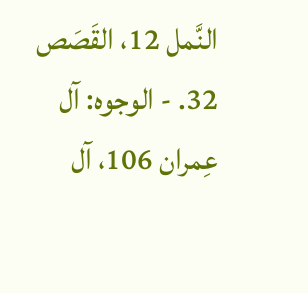النَّمل 12، القَصَص 32. - الوجوه: آل عِمران 106، آل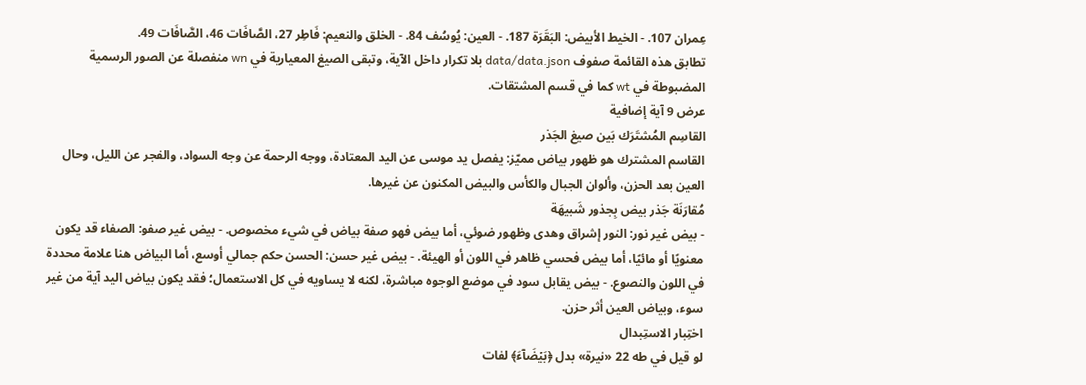عِمران 107. - الخيط الأبيض: البَقَرَة 187. - العين: يُوسُف 84. - الخلق والنعيم: فَاطِر 27، الصَّافَات 46، الصَّافَات 49.
تطابق هذه القائمة صفوف data/data.json بلا تكرار داخل الآية، وتبقى الصيغ المعيارية في wn منفصلة عن الصور الرسمية المضبوطة في wt كما في قسم المشتقات.
عرض 9 آية إضافية
القاسِم المُشتَرَك بَين صيغ الجَذر
القاسم المشترك هو ظهور بياض مميّز: يفصل يد موسى عن اليد المعتادة، ووجه الرحمة عن وجه السواد، والفجر عن الليل، وحال العين بعد الحزن، وألوان الجبال والكأس والبيض المكنون عن غيرها.
مُقارَنَة جَذر بيض بِجذور شَبيهَة
- بيض غير نور: النور إشراق وهدى وظهور ضوئي، أما بيض فهو صفة بياض في شيء مخصوص. - بيض غير صفو: الصفاء قد يكون معنويًا أو مائيًا، أما بيض فحسي ظاهر في اللون أو الهيئة. - بيض غير حسن: الحسن حكم جمالي أوسع، أما البياض هنا علامة محددة في اللون والنصوع. - بيض يقابل سود في موضع الوجوه مباشرة، لكنه لا يساويه في كل الاستعمال؛ فقد يكون بياض اليد آية من غير سوء، وبياض العين أثر حزن.
اختِبار الاستِبدال
لو قيل في طه 22 «نيرة» بدل ﴿بَيۡضَآءَ﴾ لفات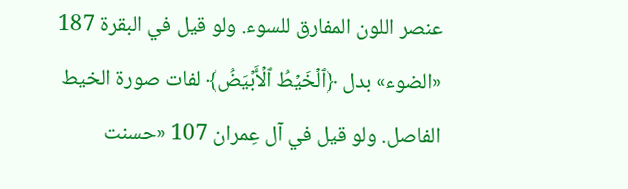عنصر اللون المفارق للسوء. ولو قيل في البقرة 187 «الضوء» بدل ﴿ٱلۡخَيۡطُ ٱلۡأَبۡيَضُ﴾ لفات صورة الخيط الفاصل. ولو قيل في آل عِمران 107 «حسنت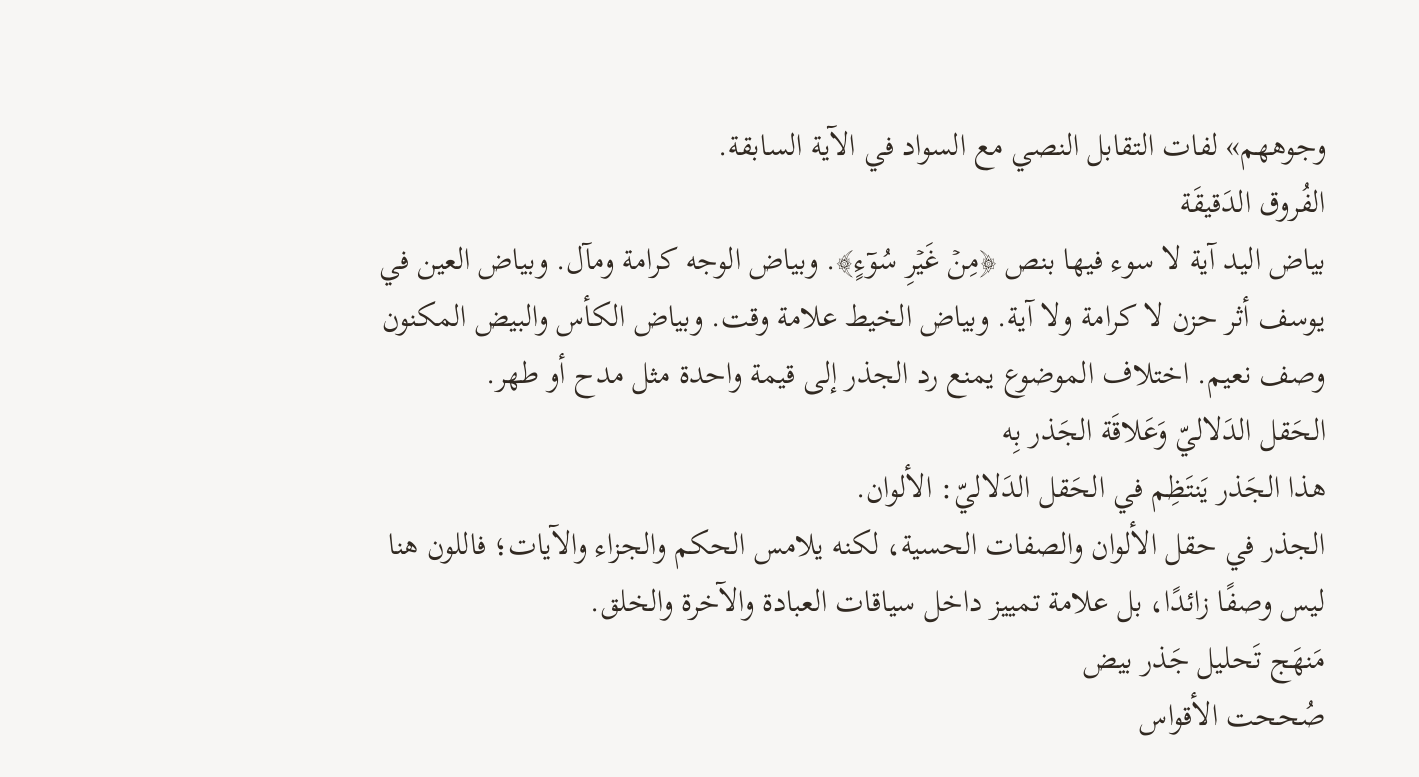وجوههم» لفات التقابل النصي مع السواد في الآية السابقة.
الفُروق الدَقيقَة
بياض اليد آية لا سوء فيها بنص ﴿مِنۡ غَيۡرِ سُوٓءٍ﴾. وبياض الوجه كرامة ومآل. وبياض العين في يوسف أثر حزن لا كرامة ولا آية. وبياض الخيط علامة وقت. وبياض الكأس والبيض المكنون وصف نعيم. اختلاف الموضوع يمنع رد الجذر إلى قيمة واحدة مثل مدح أو طهر.
الحَقل الدَلاليّ وَعَلاقَة الجَذر بِه
هذا الجَذر يَنتَظِم في الحَقل الدَلاليّ: الألوان.
الجذر في حقل الألوان والصفات الحسية، لكنه يلامس الحكم والجزاء والآيات؛ فاللون هنا ليس وصفًا زائدًا، بل علامة تمييز داخل سياقات العبادة والآخرة والخلق.
مَنهَج تَحليل جَذر بيض
صُححت الأقواس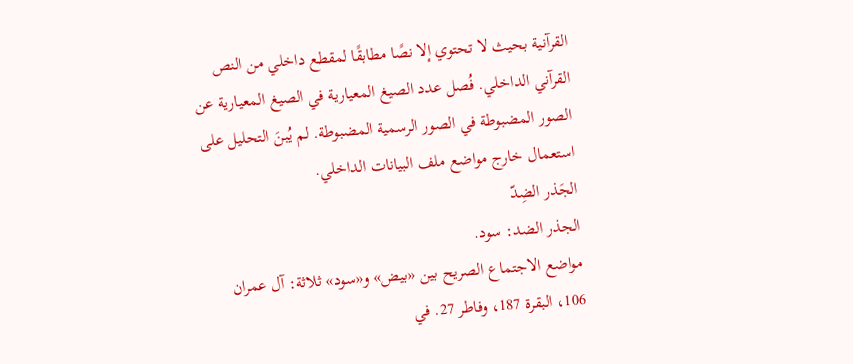القرآنية بحيث لا تحتوي إلا نصًا مطابقًا لمقطع داخلي من النص القرآني الداخلي. فُصل عدد الصيغ المعيارية في الصيغ المعيارية عن الصور المضبوطة في الصور الرسمية المضبوطة. لم يُبنَ التحليل على استعمال خارج مواضع ملف البيانات الداخلي.
الجَذر الضِدّ
الجذر الضد: سود.
مواضع الاجتماع الصريح بين «بيض» و«سود» ثلاثة: آل عمران 106، البقرة 187، وفاطر 27. في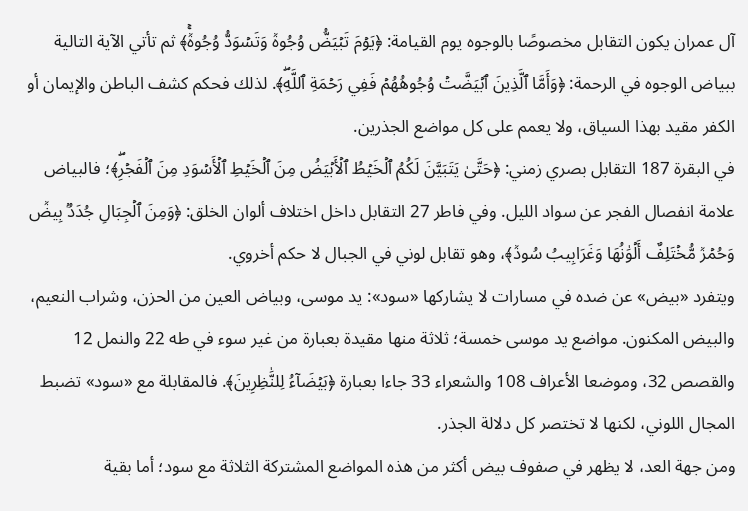آل عمران يكون التقابل مخصوصًا بالوجوه يوم القيامة: ﴿يَوۡمَ تَبۡيَضُّ وُجُوهٞ وَتَسۡوَدُّ وُجُوهٞۚ﴾ ثم تأتي الآية التالية ببياض الوجوه في الرحمة: ﴿وَأَمَّا ٱلَّذِينَ ٱبۡيَضَّتۡ وُجُوهُهُمۡ فَفِي رَحۡمَةِ ٱللَّهِۖ﴾. لذلك فحكم كشف الباطن والإيمان أو الكفر مقيد بهذا السياق، ولا يعمم على كل مواضع الجذرين.
في البقرة 187 التقابل بصري زمني: ﴿حَتَّىٰ يَتَبَيَّنَ لَكُمُ ٱلۡخَيۡطُ ٱلۡأَبۡيَضُ مِنَ ٱلۡخَيۡطِ ٱلۡأَسۡوَدِ مِنَ ٱلۡفَجۡرِۖ﴾؛ فالبياض علامة انفصال الفجر عن سواد الليل. وفي فاطر 27 التقابل داخل اختلاف ألوان الخلق: ﴿وَمِنَ ٱلۡجِبَالِ جُدَدُۢ بِيضٞ وَحُمۡرٞ مُّخۡتَلِفٌ أَلۡوَٰنُهَا وَغَرَابِيبُ سُودٞ﴾، وهو تقابل لوني في الجبال لا حكم أخروي.
ويتفرد «بيض» عن ضده في مسارات لا يشاركها «سود»: يد موسى، وبياض العين من الحزن، وشراب النعيم، والبيض المكنون. مواضع يد موسى خمسة؛ ثلاثة منها مقيدة بعبارة من غير سوء في طه 22 والنمل 12 والقصص 32، وموضعا الأعراف 108 والشعراء 33 جاءا بعبارة ﴿بَيۡضَآءُ لِلنَّٰظِرِينَ﴾. فالمقابلة مع «سود» تضبط المجال اللوني، لكنها لا تختصر كل دلالة الجذر.
ومن جهة العد، لا يظهر في صفوف بيض أكثر من هذه المواضع المشتركة الثلاثة مع سود؛ أما بقية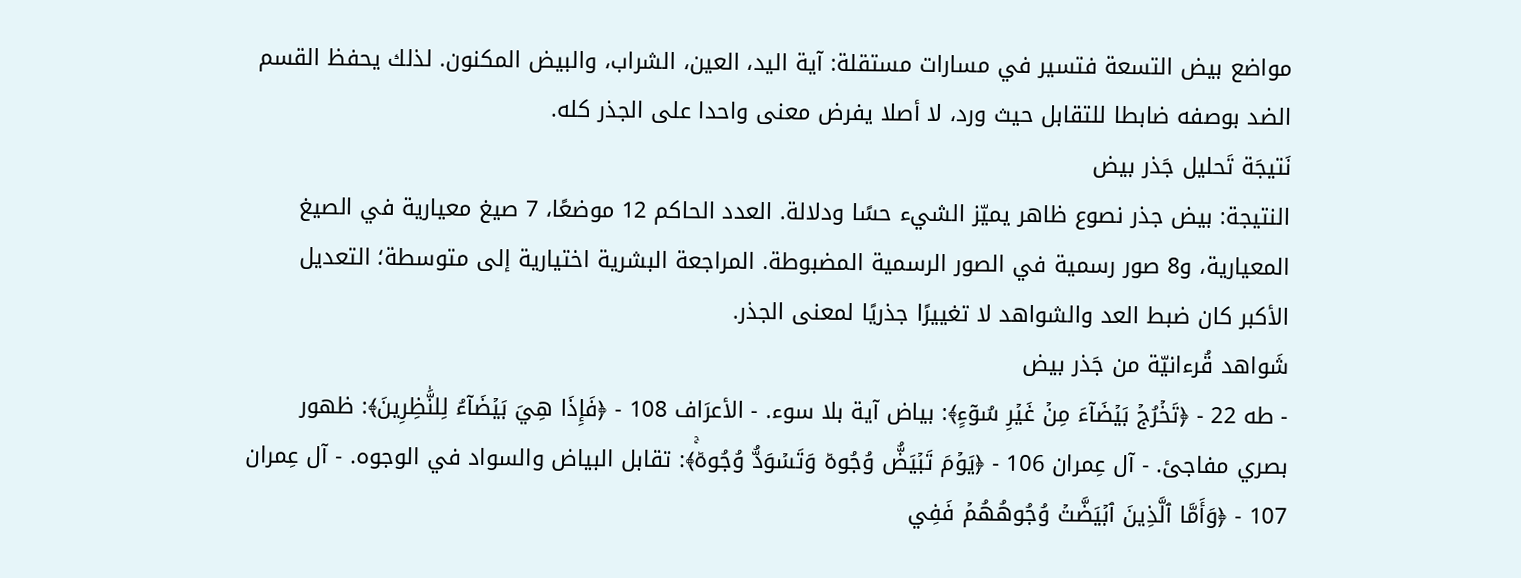مواضع بيض التسعة فتسير في مسارات مستقلة: آية اليد، العين، الشراب، والبيض المكنون. لذلك يحفظ القسم الضد بوصفه ضابطا للتقابل حيث ورد، لا أصلا يفرض معنى واحدا على الجذر كله.
نَتيجَة تَحليل جَذر بيض
النتيجة: بيض جذر نصوع ظاهر يميّز الشيء حسًا ودلالة. العدد الحاكم 12 موضعًا، 7 صيغ معيارية في الصيغ المعيارية، و8 صور رسمية في الصور الرسمية المضبوطة. المراجعة البشرية اختيارية إلى متوسطة؛ التعديل الأكبر كان ضبط العد والشواهد لا تغييرًا جذريًا لمعنى الجذر.
شَواهد قُرءانيّة من جَذر بيض
- طه 22 - ﴿تَخۡرُجۡ بَيۡضَآءَ مِنۡ غَيۡرِ سُوٓءٍ﴾: بياض آية بلا سوء. - الأعرَاف 108 - ﴿فَإِذَا هِيَ بَيۡضَآءُ لِلنَّٰظِرِينَ﴾: ظهور بصري مفاجئ. - آل عِمران 106 - ﴿يَوۡمَ تَبۡيَضُّ وُجُوهٞ وَتَسۡوَدُّ وُجُوهٞۚ﴾: تقابل البياض والسواد في الوجوه. - آل عِمران 107 - ﴿وَأَمَّا ٱلَّذِينَ ٱبۡيَضَّتۡ وُجُوهُهُمۡ فَفِي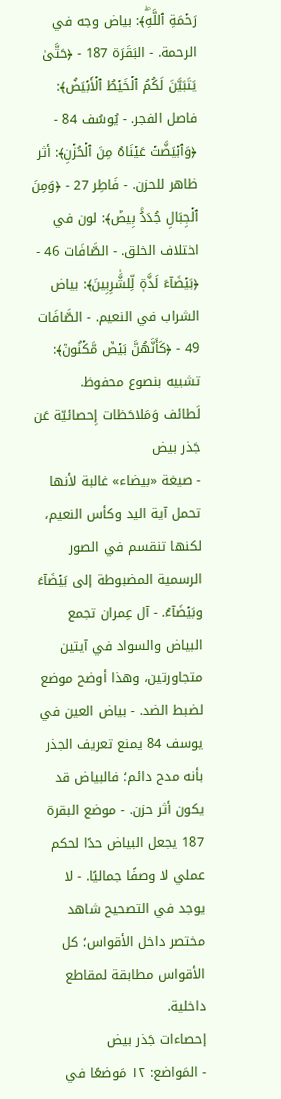رَحۡمَةِ ٱللَّهِۖ﴾: بياض وجه في الرحمة. - البَقَرَة 187 - ﴿حَتَّىٰ يَتَبَيَّنَ لَكُمُ ٱلۡخَيۡطُ ٱلۡأَبۡيَضُ﴾: فاصل الفجر. - يُوسُف 84 - ﴿وَٱبۡيَضَّتۡ عَيۡنَاهُ مِنَ ٱلۡحُزۡنِ﴾: أثر ظاهر للحزن. - فَاطِر 27 - ﴿وَمِنَ ٱلۡجِبَالِ جُدَدُۢ بِيضٞ﴾: لون في اختلاف الخلق. - الصَّافَات 46 - ﴿بَيۡضَآءَ لَذَّةٖ لِّلشَّٰرِبِينَ﴾: بياض الشراب في النعيم. - الصَّافَات 49 - ﴿كَأَنَّهُنَّ بَيۡضٞ مَّكۡنُونٞ﴾: تشبيه بنصوع محفوظ.
لَطائف وَمَلاحَظات إِحصائيّة عَن جَذر بيض
- صيغة «بيضاء» غالبة لأنها تحمل آية اليد وكأس النعيم، لكنها تنقسم في الصور الرسمية المضبوطة إلى بَيۡضَآءَ وبَيۡضَآءُ. - آل عِمران تجمع البياض والسواد في آيتين متجاورتين، وهذا أوضح موضع لضبط الضد. - بياض العين في يوسف 84 يمنع تعريف الجذر بأنه مدح دائم؛ فالبياض قد يكون أثر حزن. - موضع البقرة 187 يجعل البياض حدًا لحكم عملي لا وصفًا جماليًا. - لا يوجد في التصحيح شاهد مختصر داخل الأقواس؛ كل الأقواس مطابقة لمقاطع داخلية.
إحصاءات جَذر بيض
- المَواضع: ١٢ مَوضعًا في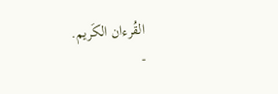القُرءان الكَريم.
-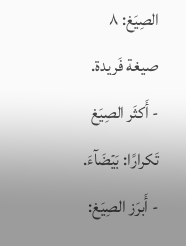الصِيَغ: ٨ صيغة فَريدة.
- أَكثَر الصِيَغ تَكرارًا: بَيۡضَآءَ.
- أَبرَز الصِيَغ: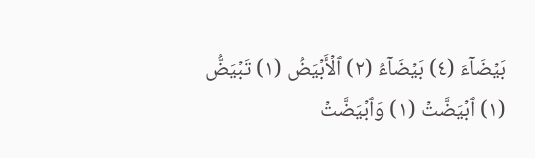بَيۡضَآءَ (٤) بَيۡضَآءُ (٢) ٱلۡأَبۡيَضُ (١) تَبۡيَضُّ (١) ٱبۡيَضَّتۡ (١) وَٱبۡيَضَّتۡ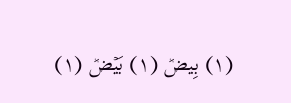(١) بِيضٞ (١) بَيۡضٞ (١)